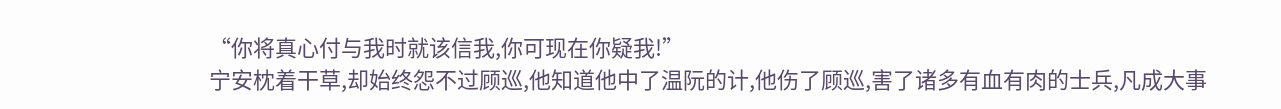“你将真心付与我时就该信我,你可现在你疑我!”
宁安枕着干草,却始终怨不过顾巡,他知道他中了温阮的计,他伤了顾巡,害了诸多有血有肉的士兵,凡成大事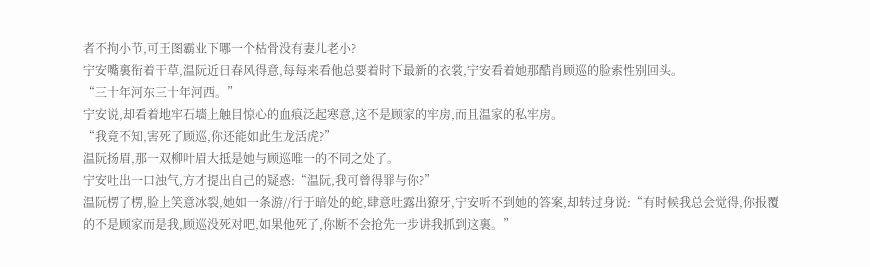者不拘小节,可王图霸业下哪一个枯骨没有妻儿老小?
宁安嘴裏衔着干草,温阮近日春风得意,每每来看他总要着时下最新的衣裳,宁安看着她那酷肖顾巡的脸索性别回头。
“三十年河东三十年河西。”
宁安说,却看着地牢石墻上触目惊心的血痕泛起寒意,这不是顾家的牢房,而且温家的私牢房。
“我竟不知,害死了顾巡,你还能如此生龙活虎?”
温阮扬眉,那一双柳叶眉大抵是她与顾巡唯一的不同之处了。
宁安吐出一口浊气,方才提出自己的疑惑:“温阮,我可曾得罪与你?”
温阮楞了楞,脸上笑意冰裂,她如一条游//行于暗处的蛇,肆意吐露出獠牙,宁安听不到她的答案,却转过身说:“有时候我总会觉得,你报覆的不是顾家而是我,顾巡没死对吧,如果他死了,你断不会抢先一步讲我抓到这裏。”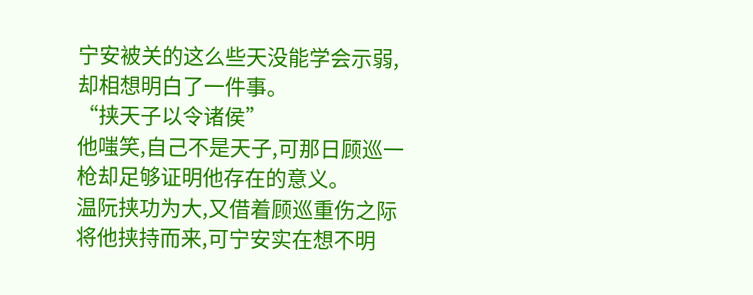宁安被关的这么些天没能学会示弱,却相想明白了一件事。
“挟天子以令诸侯”
他嗤笑,自己不是天子,可那日顾巡一枪却足够证明他存在的意义。
温阮挟功为大,又借着顾巡重伤之际将他挟持而来,可宁安实在想不明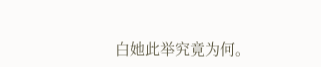白她此举究竟为何。